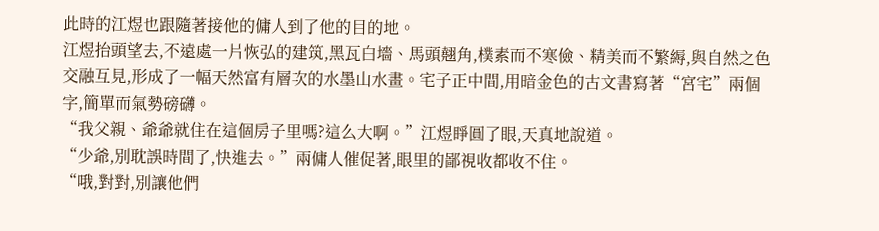此時的江煜也跟隨著接他的傭人到了他的目的地。
江煜抬頭望去,不遠處一片恢弘的建筑,黑瓦白墻、馬頭翹角,樸素而不寒儉、精美而不繁縟,與自然之色交融互見,形成了一幅天然富有層次的水墨山水畫。宅子正中間,用暗金色的古文書寫著“宮宅”兩個字,簡單而氣勢磅礴。
“我父親、爺爺就住在這個房子里嗎?這么大啊。”江煜睜圓了眼,天真地說道。
“少爺,別耽誤時間了,快進去。”兩傭人催促著,眼里的鄙視收都收不住。
“哦,對對,別讓他們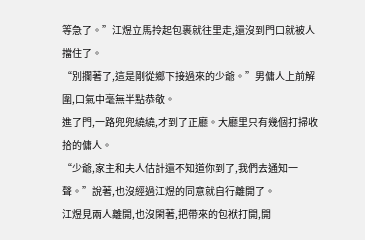等急了。”江煜立馬拎起包裹就往里走,還沒到門口就被人擋住了。
“別攔著了,這是剛從鄉下接過來的少爺。”男傭人上前解圍,口氣中毫無半點恭敬。
進了門,一路兜兜繞繞,才到了正廳。大廳里只有幾個打掃收拾的傭人。
“少爺,家主和夫人估計還不知道你到了,我們去通知一聲。”說著,也沒經過江煜的同意就自行離開了。
江煜見兩人離開,也沒閑著,把帶來的包袱打開,開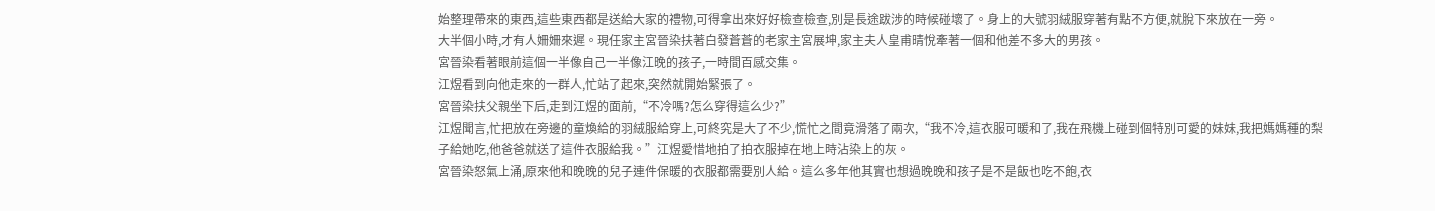始整理帶來的東西,這些東西都是送給大家的禮物,可得拿出來好好檢查檢查,別是長途跋涉的時候碰壞了。身上的大號羽絨服穿著有點不方便,就脫下來放在一旁。
大半個小時,才有人姍姍來遲。現任家主宮晉染扶著白發蒼蒼的老家主宮展坤,家主夫人皇甫晴悅牽著一個和他差不多大的男孩。
宮晉染看著眼前這個一半像自己一半像江晚的孩子,一時間百感交集。
江煜看到向他走來的一群人,忙站了起來,突然就開始緊張了。
宮晉染扶父親坐下后,走到江煜的面前,“不冷嗎?怎么穿得這么少?”
江煜聞言,忙把放在旁邊的童煥給的羽絨服給穿上,可終究是大了不少,慌忙之間竟滑落了兩次,“我不冷,這衣服可暖和了,我在飛機上碰到個特別可愛的妹妹,我把媽媽種的梨子給她吃,他爸爸就送了這件衣服給我。”江煜愛惜地拍了拍衣服掉在地上時沾染上的灰。
宮晉染怒氣上涌,原來他和晚晚的兒子連件保暖的衣服都需要別人給。這么多年他其實也想過晚晚和孩子是不是飯也吃不飽,衣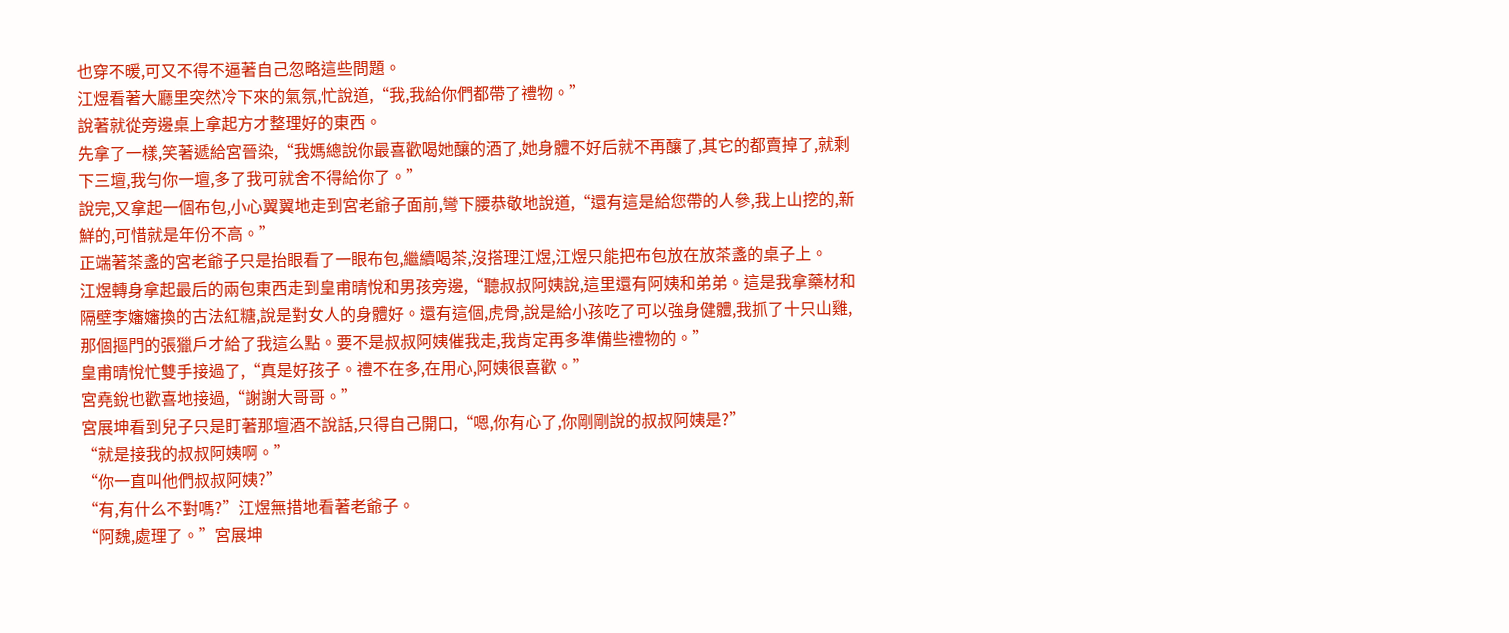也穿不暖,可又不得不逼著自己忽略這些問題。
江煜看著大廳里突然冷下來的氣氛,忙說道,“我,我給你們都帶了禮物。”
說著就從旁邊桌上拿起方才整理好的東西。
先拿了一樣,笑著遞給宮晉染,“我媽總說你最喜歡喝她釀的酒了,她身體不好后就不再釀了,其它的都賣掉了,就剩下三壇,我勻你一壇,多了我可就舍不得給你了。”
說完,又拿起一個布包,小心翼翼地走到宮老爺子面前,彎下腰恭敬地說道,“還有這是給您帶的人參,我上山挖的,新鮮的,可惜就是年份不高。”
正端著茶盞的宮老爺子只是抬眼看了一眼布包,繼續喝茶,沒搭理江煜,江煜只能把布包放在放茶盞的桌子上。
江煜轉身拿起最后的兩包東西走到皇甫晴悅和男孩旁邊,“聽叔叔阿姨說,這里還有阿姨和弟弟。這是我拿藥材和隔壁李嬸嬸換的古法紅糖,說是對女人的身體好。還有這個,虎骨,說是給小孩吃了可以強身健體,我抓了十只山雞,那個摳門的張獵戶才給了我這么點。要不是叔叔阿姨催我走,我肯定再多準備些禮物的。”
皇甫晴悅忙雙手接過了,“真是好孩子。禮不在多,在用心,阿姨很喜歡。”
宮堯銳也歡喜地接過,“謝謝大哥哥。”
宮展坤看到兒子只是盯著那壇酒不說話,只得自己開口,“嗯,你有心了,你剛剛說的叔叔阿姨是?”
“就是接我的叔叔阿姨啊。”
“你一直叫他們叔叔阿姨?”
“有,有什么不對嗎?”江煜無措地看著老爺子。
“阿魏,處理了。”宮展坤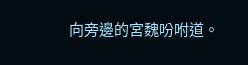向旁邊的宮魏吩咐道。